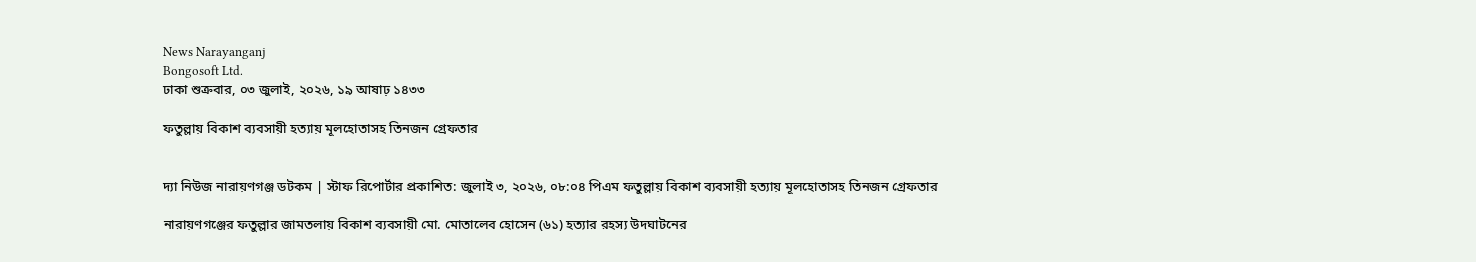News Narayanganj
Bongosoft Ltd.
ঢাকা শুক্রবার, ০৩ জুলাই, ২০২৬, ১৯ আষাঢ় ১৪৩৩

ফতুল্লায় বিকাশ ব্যবসায়ী হত্যায় মূলহোতাসহ তিনজন গ্রেফতার


দ্যা নিউজ নারায়ণগঞ্জ ডটকম | স্টাফ রিপোর্টার প্রকাশিত: জুলাই ৩, ২০২৬, ০৮:০৪ পিএম ফতুল্লায় বিকাশ ব্যবসায়ী হত্যায় মূলহোতাসহ তিনজন গ্রেফতার

নারায়ণগঞ্জের ফতুল্লার জামতলায় বিকাশ ব্যবসায়ী মো. মোতালেব হোসেন (৬১) হত্যার রহস্য উদঘাটনের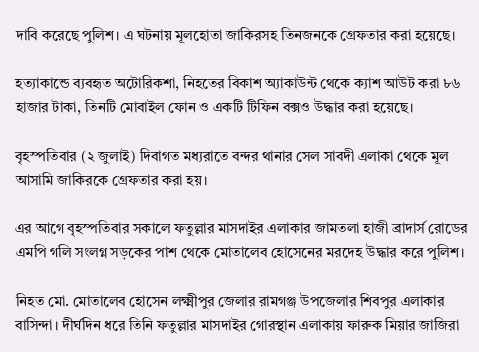দাবি করেছে পুলিশ। এ ঘটনায় মূলহোতা জাকিরসহ তিনজনকে গ্রেফতার করা হয়েছে।

হত্যাকান্ডে ব্যবহৃত অটোরিকশা, নিহতের বিকাশ অ্যাকাউন্ট থেকে ক্যাশ আউট করা ৮৬ হাজার টাকা, তিনটি মোবাইল ফোন ও একটি টিফিন বক্সও উদ্ধার করা হয়েছে।

বৃহস্পতিবার (২ জুলাই) দিবাগত মধ্যরাতে বন্দর থানার সেল সাবদী এলাকা থেকে মূল আসামি জাকিরকে গ্রেফতার করা হয়।

এর আগে বৃহস্পতিবার সকালে ফতুল্লার মাসদাইর এলাকার জামতলা হাজী ব্রাদার্স রোডের এমপি গলি সংলগ্ন সড়কের পাশ থেকে মোতালেব হোসেনের মরদেহ উদ্ধার করে পুলিশ।

নিহত মো. মোতালেব হোসেন লক্ষ্মীপুর জেলার রামগঞ্জ উপজেলার শিবপুর এলাকার বাসিন্দা। দীর্ঘদিন ধরে তিনি ফতুল্লার মাসদাইর গোরস্থান এলাকায় ফারুক মিয়ার জাজিরা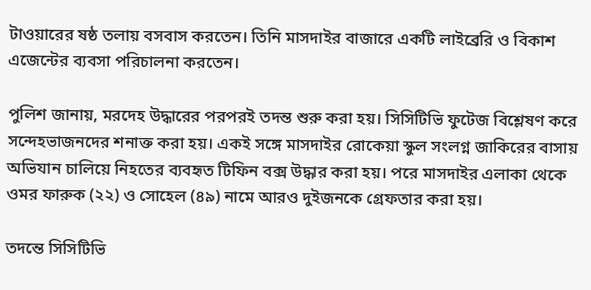টাওয়ারের ষষ্ঠ তলায় বসবাস করতেন। তিনি মাসদাইর বাজারে একটি লাইব্রেরি ও বিকাশ এজেন্টের ব্যবসা পরিচালনা করতেন।

পুলিশ জানায়, মরদেহ উদ্ধারের পরপরই তদন্ত শুরু করা হয়। সিসিটিভি ফুটেজ বিশ্লেষণ করে সন্দেহভাজনদের শনাক্ত করা হয়। একই সঙ্গে মাসদাইর রোকেয়া স্কুল সংলগ্ন জাকিরের বাসায় অভিযান চালিয়ে নিহতের ব্যবহৃত টিফিন বক্স উদ্ধার করা হয়। পরে মাসদাইর এলাকা থেকে ওমর ফারুক (২২) ও সোহেল (৪৯) নামে আরও দুইজনকে গ্রেফতার করা হয়।

তদন্তে সিসিটিভি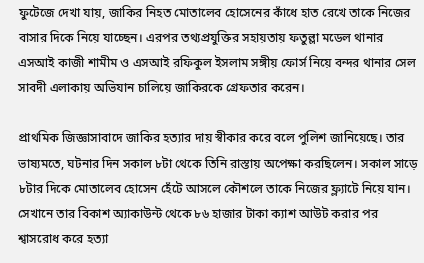ফুটেজে দেখা যায়, জাকির নিহত মোতালেব হোসেনের কাঁধে হাত রেখে তাকে নিজের বাসার দিকে নিয়ে যাচ্ছেন। এরপর তথ্যপ্রযুক্তির সহায়তায় ফতুল্লা মডেল থানার এসআই কাজী শামীম ও এসআই রফিকুল ইসলাম সঙ্গীয় ফোর্স নিয়ে বন্দর থানার সেল সাবদী এলাকায় অভিযান চালিয়ে জাকিরকে গ্রেফতার করেন।

প্রাথমিক জিজ্ঞাসাবাদে জাকির হত্যার দায় স্বীকার করে বলে পুলিশ জানিয়েছে। তার ভাষ্যমতে, ঘটনার দিন সকাল ৮টা থেকে তিনি রাস্তায় অপেক্ষা করছিলেন। সকাল সাড়ে ৮টার দিকে মোতালেব হোসেন হেঁটে আসলে কৌশলে তাকে নিজের ফ্ল্যাটে নিয়ে যান। সেখানে তার বিকাশ অ্যাকাউন্ট থেকে ৮৬ হাজার টাকা ক্যাশ আউট করার পর শ্বাসরোধ করে হত্যা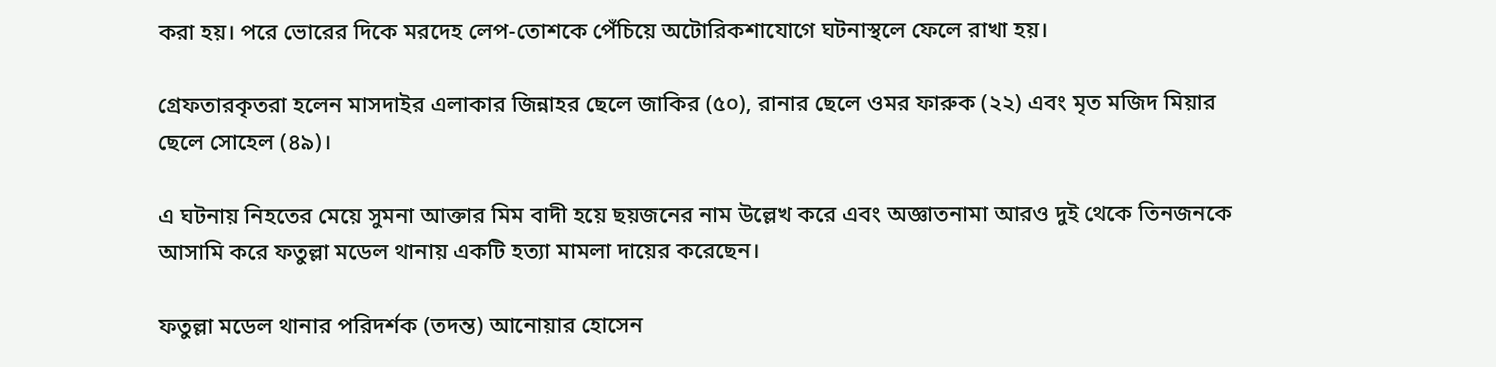করা হয়। পরে ভোরের দিকে মরদেহ লেপ-তোশকে পেঁচিয়ে অটোরিকশাযোগে ঘটনাস্থলে ফেলে রাখা হয়।

গ্রেফতারকৃতরা হলেন মাসদাইর এলাকার জিন্নাহর ছেলে জাকির (৫০), রানার ছেলে ওমর ফারুক (২২) এবং মৃত মজিদ মিয়ার ছেলে সোহেল (৪৯)।

এ ঘটনায় নিহতের মেয়ে সুমনা আক্তার মিম বাদী হয়ে ছয়জনের নাম উল্লেখ করে এবং অজ্ঞাতনামা আরও দুই থেকে তিনজনকে আসামি করে ফতুল্লা মডেল থানায় একটি হত্যা মামলা দায়ের করেছেন।

ফতুল্লা মডেল থানার পরিদর্শক (তদন্ত) আনোয়ার হোসেন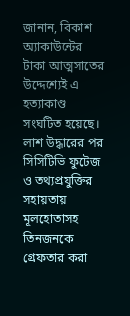জানান, বিকাশ অ্যাকাউন্টের টাকা আত্মসাতের উদ্দেশ্যেই এ হত্যাকাণ্ড সংঘটিত হয়েছে। লাশ উদ্ধারের পর সিসিটিভি ফুটেজ ও তথ্যপ্রযুক্তির সহায়তায় মূলহোতাসহ তিনজনকে গ্রেফতার করা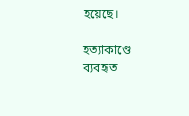হয়েছে।

হত্যাকাণ্ডে ব্যবহৃত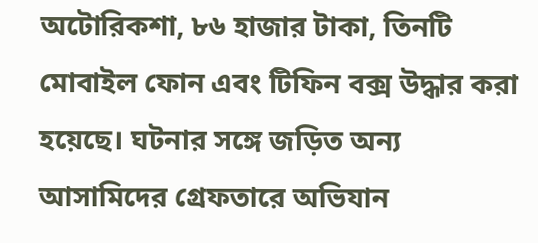অটোরিকশা, ৮৬ হাজার টাকা, তিনটি মোবাইল ফোন এবং টিফিন বক্স উদ্ধার করা হয়েছে। ঘটনার সঙ্গে জড়িত অন্য আসামিদের গ্রেফতারে অভিযান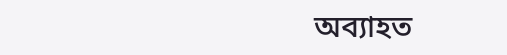অব্যাহত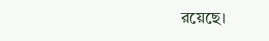রয়েছে।